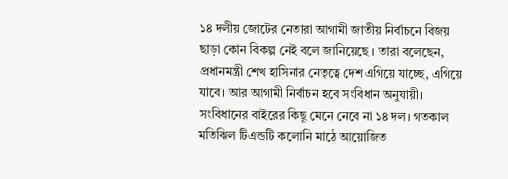১৪ দলীয় জোটের নেতারা আগামী জাতীয় নির্বাচনে বিজয় ছাড়া কোন বিকল্প নেই বলে জানিয়েছে । তারা বলেছেন, প্রধানমন্ত্রী শেখ হাসিনার নেতৃত্বে দেশ এগিয়ে যাচ্ছে, এগিয়ে যাবে। আর আগামী নির্বাচন হবে সংবিধান অনুযায়ী। সংবিধানের বাইরের কিছূ মেনে নেবে না ১৪ দল। গতকাল মতিঝিল টিএন্ডটি কলোনি মাঠে আয়োজিত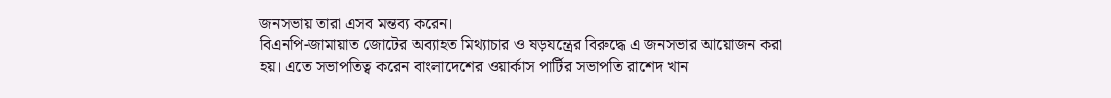জনসভায় তারা এসব মন্তব্য করেন।
বিএনপি-জামায়াত জোটের অব্যাহত মিথ্যাচার ও ষড়যন্ত্রের বিরুদ্ধে এ জনসভার আয়োজন করা হয়। এতে সভাপতিত্ব করেন বাংলাদেশের ওয়ার্কাস পার্টির সভাপতি রাশেদ খান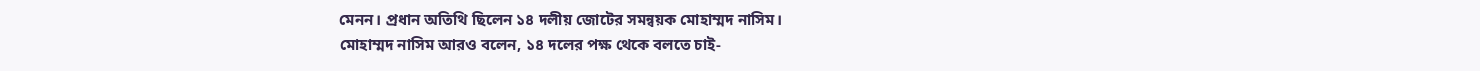মেনন। প্রধান অতিথি ছিলেন ১৪ দলীয় জোটের সমন্বয়ক মোহাম্মদ নাসিম।
মোহাম্মদ নাসিম আরও বলেন, ১৪ দলের পক্ষ থেকে বলতে চাই-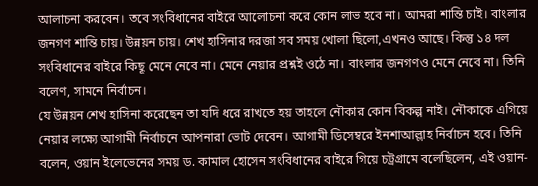আলাচনা করবেন। তবে সংবিধানের বাইরে আলোচনা করে কোন লাভ হবে না। আমরা শান্তি চাই। বাংলার জনগণ শান্তি চায়। উন্নয়ন চায়। শেখ হাসিনার দরজা সব সময় খোলা ছিলো,এখনও আছে। কিন্তু ১৪ দল সংবিধানের বাইরে কিছূ মেনে নেবে না। মেনে নেয়ার প্রশ্নই ওঠে না। বাংলার জনগণও মেনে নেবে না। তিনি বলেণ, সামনে নির্বাচন।
যে উন্নয়ন শেখ হাসিনা করেছেন তা যদি ধরে রাখতে হয় তাহলে নৌকার কোন বিকল্প নাই। নৌকাকে এগিয়ে নেয়ার লক্ষ্যে আগামী নির্বাচনে আপনারা ভোট দেবেন। আগামী ডিসেম্বরে ইনশাআল্লাহ নির্বাচন হবে। তিনি বলেন, ওয়ান ইলেভেনের সময় ড. কামাল হোসেন সংবিধানের বাইরে গিয়ে চট্রগ্রামে বলেছিলেন, এই ওয়ান-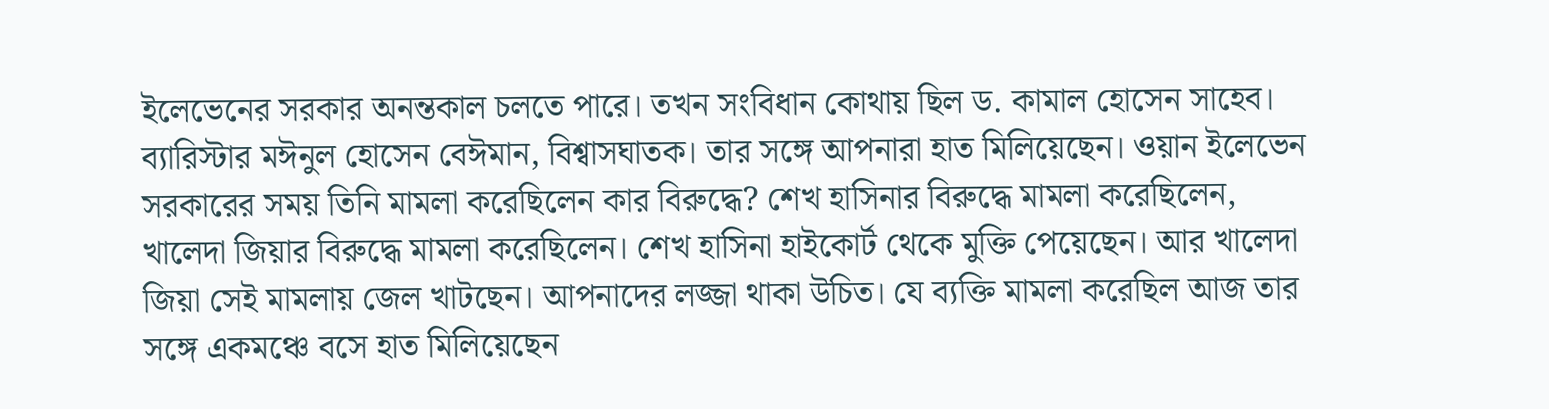ইলেভেনের সরকার অনন্তকাল চলতে পারে। তখন সংবিধান কোথায় ছিল ড. কামাল হোসেন সাহেব। ব্যারিস্টার মঈনুল হোসেন বেঈমান, বিশ্বাসঘাতক। তার সঙ্গে আপনারা হাত মিলিয়েছেন। ওয়ান ইলেভেন সরকারের সময় তিনি মামলা করেছিলেন কার বিরুদ্ধে? শেখ হাসিনার বিরুদ্ধে মামলা করেছিলেন, খালেদা জিয়ার বিরুদ্ধে মামলা করেছিলেন। শেখ হাসিনা হাইকোর্ট থেকে মুক্তি পেয়েছেন। আর খালেদা জিয়া সেই মামলায় জেল খাটছেন। আপনাদের লজ্জা থাকা উচিত। যে ব্যক্তি মামলা করেছিল আজ তার সঙ্গে একমঞ্চে বসে হাত মিলিয়েছেন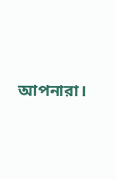আপনারা।